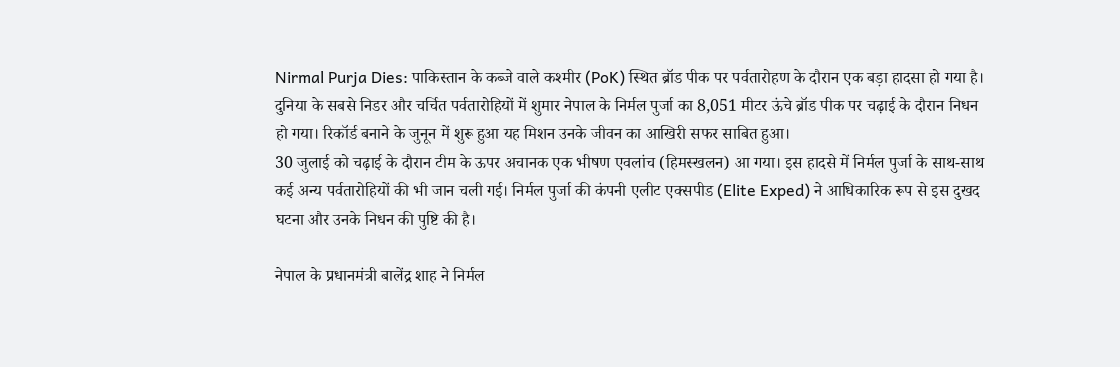Nirmal Purja Dies: पाकिस्तान के कब्जे वाले कश्मीर (PoK) स्थित ब्रॉड पीक पर पर्वतारोहण के दौरान एक बड़ा हादसा हो गया है। दुनिया के सबसे निडर और चर्चित पर्वतारोहियों में शुमार नेपाल के निर्मल पुर्जा का 8,051 मीटर ऊंचे ब्रॉड पीक पर चढ़ाई के दौरान निधन हो गया। रिकॉर्ड बनाने के जुनून में शुरू हुआ यह मिशन उनके जीवन का आखिरी सफर साबित हुआ।
30 जुलाई को चढ़ाई के दौरान टीम के ऊपर अचानक एक भीषण एवलांच (हिमस्खलन) आ गया। इस हादसे में निर्मल पुर्जा के साथ-साथ कई अन्य पर्वतारोहियों की भी जान चली गई। निर्मल पुर्जा की कंपनी एलीट एक्सपीड (Elite Exped) ने आधिकारिक रूप से इस दुखद घटना और उनके निधन की पुष्टि की है।

नेपाल के प्रधानमंत्री बालेंद्र शाह ने निर्मल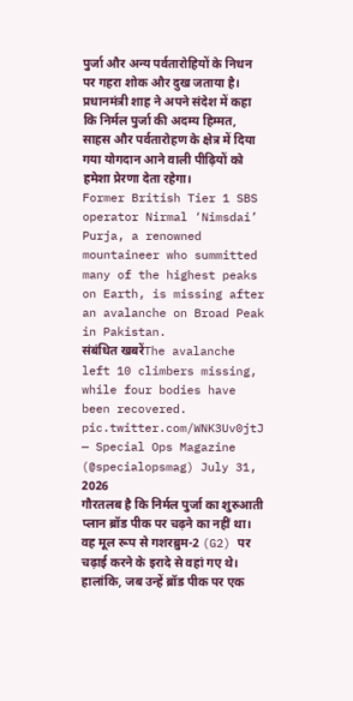पुर्जा और अन्य पर्वतारोहियों के निधन पर गहरा शोक और दुख जताया है। प्रधानमंत्री शाह ने अपने संदेश में कहा कि निर्मल पुर्जा की अदम्य हिम्मत, साहस और पर्वतारोहण के क्षेत्र में दिया गया योगदान आने वाली पीढ़ियों को हमेशा प्रेरणा देता रहेगा।
Former British Tier 1 SBS operator Nirmal ‘Nimsdai’ Purja, a renowned mountaineer who summitted many of the highest peaks on Earth, is missing after an avalanche on Broad Peak in Pakistan.
संबंधित खबरेंThe avalanche left 10 climbers missing, while four bodies have been recovered. pic.twitter.com/WNK3Uv0jtJ
— Special Ops Magazine (@specialopsmag) July 31, 2026
गौरतलब है कि निर्मल पुर्जा का शुरुआती प्लान ब्रॉड पीक पर चढ़ने का नहीं था। वह मूल रूप से गशरब्रुम-2 (G2) पर चढ़ाई करने के इरादे से वहां गए थे। हालांकि, जब उन्हें ब्रॉड पीक पर एक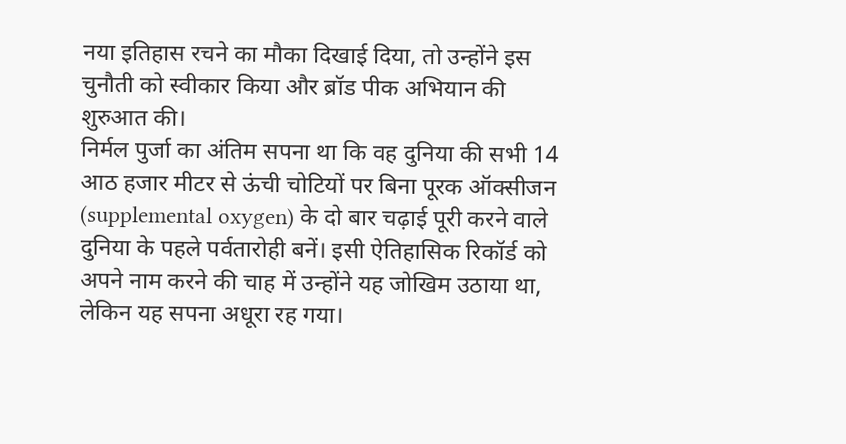नया इतिहास रचने का मौका दिखाई दिया, तो उन्होंने इस चुनौती को स्वीकार किया और ब्रॉड पीक अभियान की शुरुआत की।
निर्मल पुर्जा का अंतिम सपना था कि वह दुनिया की सभी 14 आठ हजार मीटर से ऊंची चोटियों पर बिना पूरक ऑक्सीजन (supplemental oxygen) के दो बार चढ़ाई पूरी करने वाले दुनिया के पहले पर्वतारोही बनें। इसी ऐतिहासिक रिकॉर्ड को अपने नाम करने की चाह में उन्होंने यह जोखिम उठाया था, लेकिन यह सपना अधूरा रह गया।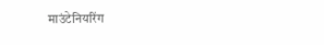माउंटेनियरिंग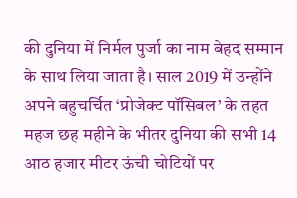की दुनिया में निर्मल पुर्जा का नाम बेहद सम्मान के साथ लिया जाता है। साल 2019 में उन्होंने अपने बहुचर्चित ‘प्रोजेक्ट पॉसिबल’ के तहत महज छह महीने के भीतर दुनिया की सभी 14 आठ हजार मीटर ऊंची चोटियों पर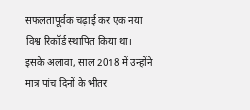सफलतापूर्वक चढ़ाई कर एक नया विश्व रिकॉर्ड स्थापित किया था।
इसके अलावा, साल 2018 में उन्होंने मात्र पांच दिनों के भीतर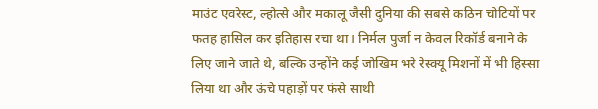माउंट एवरेस्ट, ल्होत्से और मकालू जैसी दुनिया की सबसे कठिन चोटियों पर फतह हासिल कर इतिहास रचा था। निर्मल पुर्जा न केवल रिकॉर्ड बनाने के लिए जाने जाते थे, बल्कि उन्होंने कई जोखिम भरे रेस्क्यू मिशनों में भी हिस्सा लिया था और ऊंचे पहाड़ों पर फंसे साथी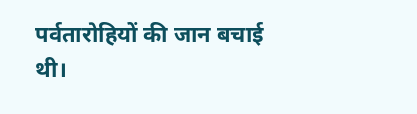पर्वतारोहियों की जान बचाई थी।